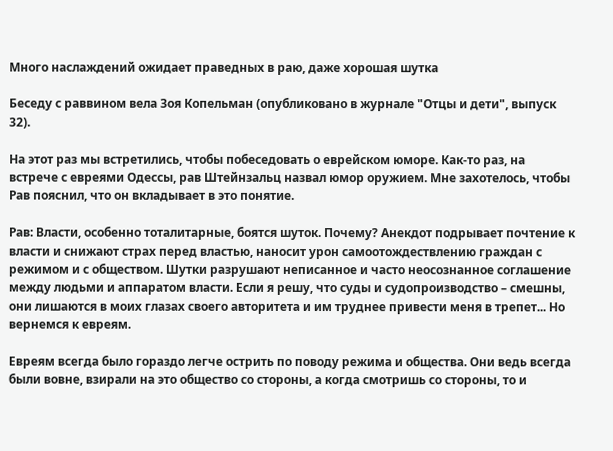Много наслаждений ожидает праведных в раю, даже хорошая шутка

Беседу с раввином вела Зоя Копельман (опубликовано в журнале "Отцы и дети", выпуск 32).

На этот раз мы встретились, чтобы побеседовать о еврейском юморе. Как-то раз, на встрече с евреями Одессы, рав Штейнзальц назвал юмор оружием. Мне захотелось, чтобы Рав пояснил, что он вкладывает в это понятие.

Рав: Власти, особенно тоталитарные, боятся шуток. Почему? Анекдот подрывает почтение к власти и снижают страх перед властью, наносит урон самоотождествлению граждан с режимом и с обществом. Шутки разрушают неписанное и часто неосознанное соглашение между людьми и аппаратом власти. Если я решу, что суды и судопроизводство – смешны, они лишаются в моих глазах своего авторитета и им труднее привести меня в трепет... Но вернемся к евреям.

Евреям всегда было гораздо легче острить по поводу режима и общества. Они ведь всегда были вовне, взирали на это общество со стороны, а когда смотришь со стороны, то и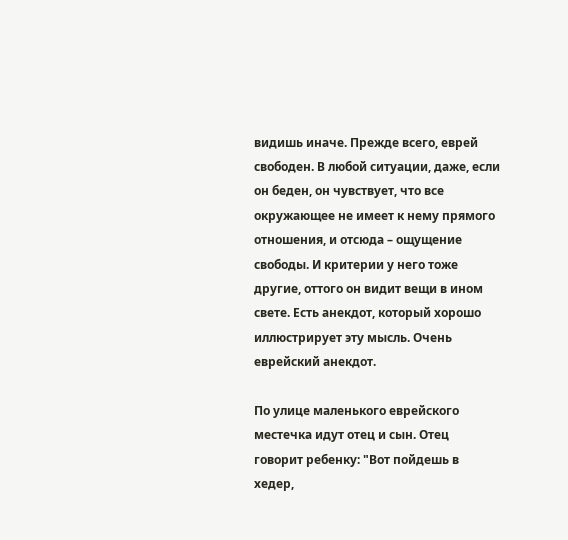видишь иначе. Прежде всего, еврей свободен. В любой ситуации, даже, если он беден, он чувствует, что все окружающее не имеет к нему прямого отношения, и отсюда – ощущение свободы. И критерии у него тоже другие, оттого он видит вещи в ином свете. Есть анекдот, который хорошо иллюстрирует эту мысль. Очень еврейский анекдот.

По улице маленького еврейского местечка идут отец и сын. Отец говорит ребенку: "Вот пойдешь в хедер,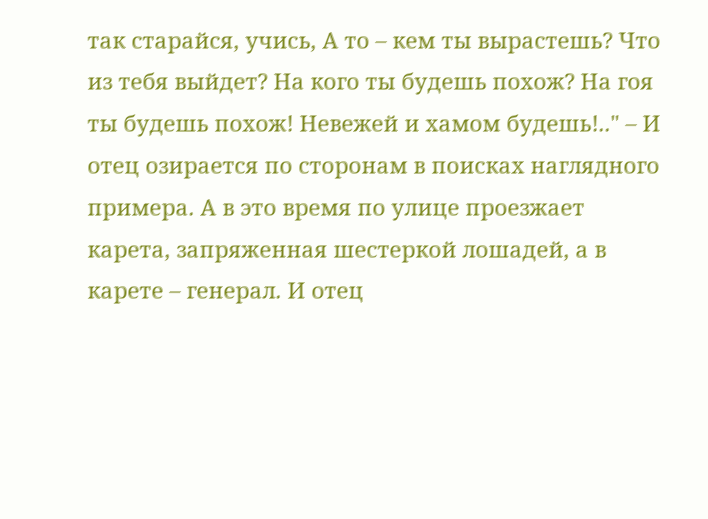так старайся, учись, А то – кем ты вырастешь? Что из тебя выйдет? На кого ты будешь похож? На гоя ты будешь похож! Невежей и хамом будешь!.." – И отец озирается по сторонам в поисках наглядного примера. А в это время по улице проезжает карета, запряженная шестеркой лошадей, а в карете – генерал. И отец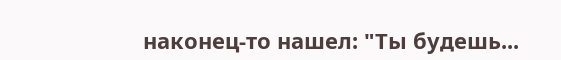наконец-то нашел: "Ты будешь...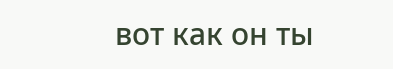вот как он ты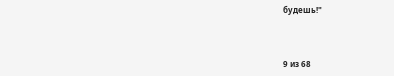будешь!"



9 из 68